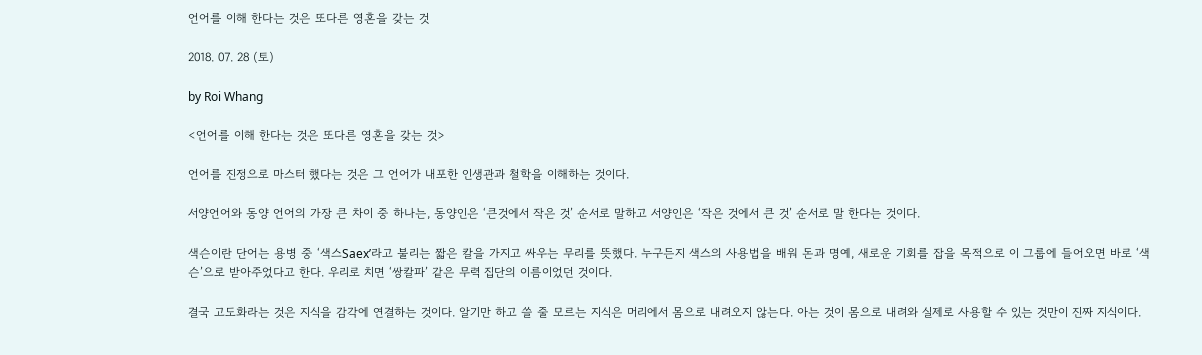언어를 이해 한다는 것은 또다른 영혼을 갖는 것

2018. 07. 28 (토)

by Roi Whang

<언어를 이해 한다는 것은 또다른 영혼을 갖는 것>

언어를 진정으로 마스터 했다는 것은 그 언어가 내포한 인생관과 철학을 이해하는 것이다.

서양언어와 동양 언어의 가장 큰 차이 중 하나는, 동양인은 ‘큰것에서 작은 것’ 순서로 말하고 서양인은 ‘작은 것에서 큰 것’ 순서로 말 한다는 것이다.

색슨이란 단어는 용병 중 ‘색스Saex’라고 불리는 짧은 칼을 가지고 싸우는 무리를 뜻했다. 누구든지 색스의 사용법을 배워 돈과 명예, 새로운 기회를 잡을 목적으로 이 그룹에 들어오면 바로 ‘색슨’으로 받아주었다고 한다. 우리로 치면 ‘쌍칼파’ 같은 무력 집단의 이름이었던 것이다.

결국 고도화라는 것은 지식을 감각에 연결하는 것이다. 알기만 하고 쓸 줄 모르는 지식은 머리에서 몸으로 내려오지 않는다. 아는 것이 몸으로 내려와 실제로 사용할 수 있는 것만이 진짜 지식이다.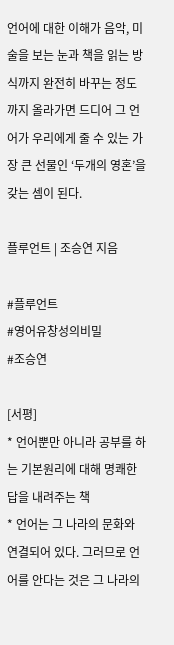언어에 대한 이해가 음악, 미술을 보는 눈과 책을 읽는 방식까지 완전히 바꾸는 정도까지 올라가면 드디어 그 언어가 우리에게 줄 수 있는 가장 큰 선물인 ‘두개의 영혼’을 갖는 셈이 된다.

플루언트 | 조승연 지음

#플루언트
#영어유창성의비밀
#조승연

[서평]
* 언어뿐만 아니라 공부를 하는 기본원리에 대해 명쾌한 답을 내려주는 책
* 언어는 그 나라의 문화와 연결되어 있다. 그러므로 언어를 안다는 것은 그 나라의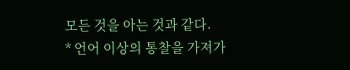모든 것을 아는 것과 같다.
* 언어 이상의 통찰을 가져가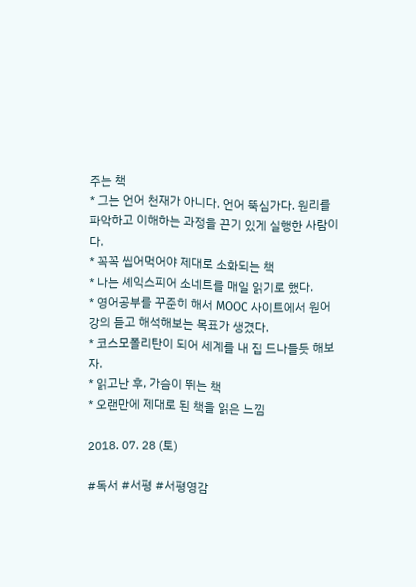주는 책
* 그는 언어 천재가 아니다. 언어 뚝심가다. 원리를 파악하고 이해하는 과정을 끈기 있게 실행한 사람이다.
* 꼭꼭 씹어먹어야 제대로 소화되는 책
* 나는 셰익스피어 소네트를 매일 읽기로 했다.
* 영어공부를 꾸준히 해서 MOOC 사이트에서 원어 강의 듣고 해석해보는 목표가 생겼다.
* 코스모폴리탄이 되어 세계를 내 집 드나들듯 해보자.
* 읽고난 후, 가슴이 뛰는 책
* 오랜만에 제대로 된 책을 읽은 느낌

2018. 07. 28 (토)

#독서 #서평 #서평영감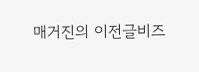매거진의 이전글비즈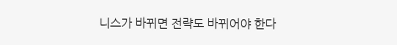니스가 바뀌면 전략도 바뀌어야 한다